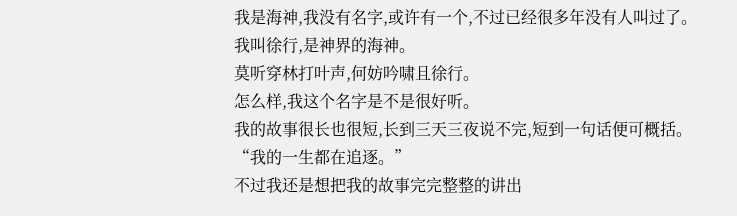我是海神,我没有名字,或许有一个,不过已经很多年没有人叫过了。
我叫徐行,是神界的海神。
莫听穿林打叶声,何妨吟啸且徐行。
怎么样,我这个名字是不是很好听。
我的故事很长也很短,长到三天三夜说不完,短到一句话便可概括。
“我的一生都在追逐。”
不过我还是想把我的故事完完整整的讲出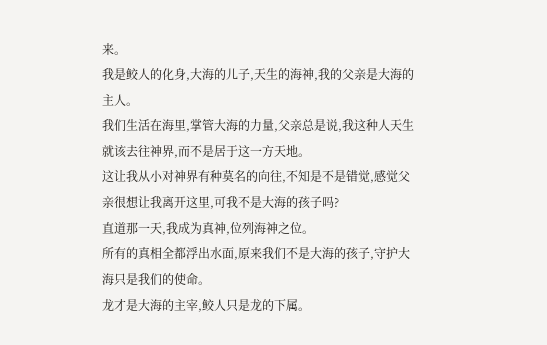来。
我是鲛人的化身,大海的儿子,天生的海神,我的父亲是大海的主人。
我们生活在海里,掌管大海的力量,父亲总是说,我这种人天生就该去往神界,而不是居于这一方天地。
这让我从小对神界有种莫名的向往,不知是不是错觉,感觉父亲很想让我离开这里,可我不是大海的孩子吗?
直道那一天,我成为真神,位列海神之位。
所有的真相全都浮出水面,原来我们不是大海的孩子,守护大海只是我们的使命。
龙才是大海的主宰,鲛人只是龙的下属。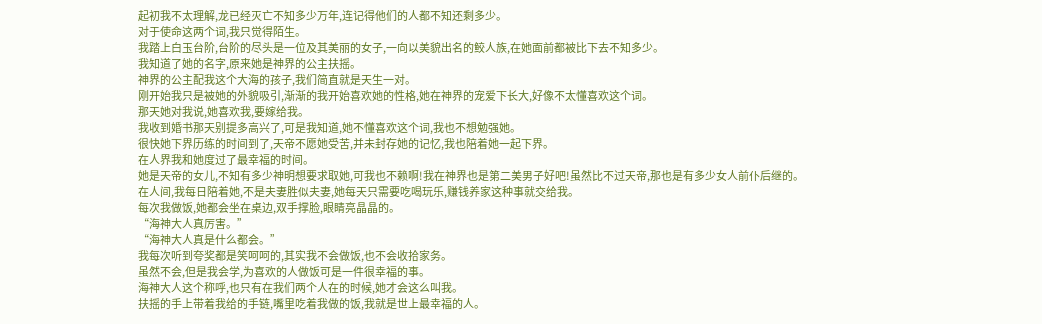起初我不太理解,龙已经灭亡不知多少万年,连记得他们的人都不知还剩多少。
对于使命这两个词,我只觉得陌生。
我踏上白玉台阶,台阶的尽头是一位及其美丽的女子,一向以美貌出名的鲛人族,在她面前都被比下去不知多少。
我知道了她的名字,原来她是神界的公主扶摇。
神界的公主配我这个大海的孩子,我们简直就是天生一对。
刚开始我只是被她的外貌吸引,渐渐的我开始喜欢她的性格,她在神界的宠爱下长大,好像不太懂喜欢这个词。
那天她对我说,她喜欢我,要嫁给我。
我收到婚书那天别提多高兴了,可是我知道,她不懂喜欢这个词,我也不想勉强她。
很快她下界历练的时间到了,天帝不愿她受苦,并未封存她的记忆,我也陪着她一起下界。
在人界我和她度过了最幸福的时间。
她是天帝的女儿,不知有多少神明想要求取她,可我也不赖啊!我在神界也是第二美男子好吧!虽然比不过天帝,那也是有多少女人前仆后继的。
在人间,我每日陪着她,不是夫妻胜似夫妻,她每天只需要吃喝玩乐,赚钱养家这种事就交给我。
每次我做饭,她都会坐在桌边,双手撑脸,眼睛亮晶晶的。
“海神大人真厉害。”
“海神大人真是什么都会。”
我每次听到夸奖都是笑呵呵的,其实我不会做饭,也不会收拾家务。
虽然不会,但是我会学,为喜欢的人做饭可是一件很幸福的事。
海神大人这个称呼,也只有在我们两个人在的时候,她才会这么叫我。
扶摇的手上带着我给的手链,嘴里吃着我做的饭,我就是世上最幸福的人。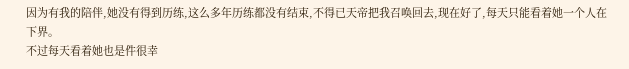因为有我的陪伴,她没有得到历练,这么多年历练都没有结束,不得已天帝把我召唤回去,现在好了,每天只能看着她一个人在下界。
不过每天看着她也是件很幸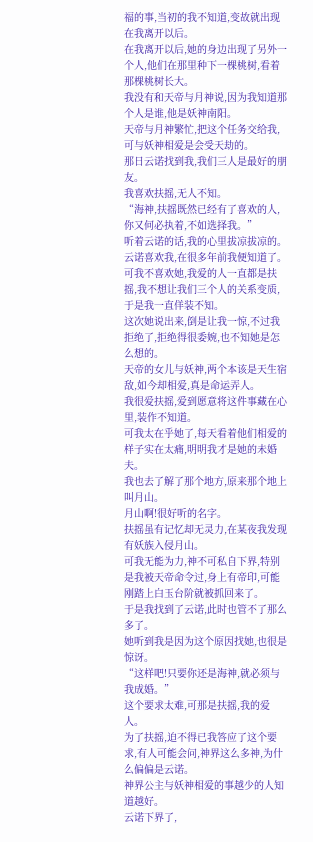福的事,当初的我不知道,变故就出现在我离开以后。
在我离开以后,她的身边出现了另外一个人,他们在那里种下一棵桃树,看着那棵桃树长大。
我没有和天帝与月神说,因为我知道那个人是谁,他是妖神南阳。
天帝与月神繁忙,把这个任务交给我,可与妖神相爱是会受天劫的。
那日云诺找到我,我们三人是最好的朋友。
我喜欢扶摇,无人不知。
“海神,扶摇既然已经有了喜欢的人,你又何必执着,不如选择我。”
听着云诺的话,我的心里拔凉拔凉的。
云诺喜欢我,在很多年前我便知道了。
可我不喜欢她,我爱的人一直都是扶摇,我不想让我们三个人的关系变质,于是我一直佯装不知。
这次她说出来,倒是让我一惊,不过我拒绝了,拒绝得很委婉,也不知她是怎么想的。
天帝的女儿与妖神,两个本该是天生宿敌,如今却相爱,真是命运弄人。
我很爱扶摇,爱到愿意将这件事藏在心里,装作不知道。
可我太在乎她了,每天看着他们相爱的样子实在太痛,明明我才是她的未婚夫。
我也去了解了那个地方,原来那个地上叫月山。
月山啊!很好听的名字。
扶摇虽有记忆却无灵力,在某夜我发现有妖族入侵月山。
可我无能为力,神不可私自下界,特别是我被天帝命令过,身上有帝印,可能刚踏上白玉台阶就被抓回来了。
于是我找到了云诺,此时也管不了那么多了。
她听到我是因为这个原因找她,也很是惊讶。
“这样吧!只要你还是海神,就必须与我成婚。”
这个要求太难,可那是扶摇,我的爱人。
为了扶摇,迫不得已我答应了这个要求,有人可能会问,神界这么多神,为什么偏偏是云诺。
神界公主与妖神相爱的事越少的人知道越好。
云诺下界了,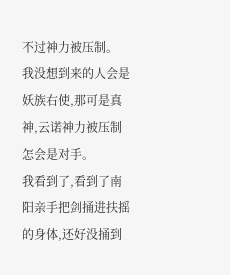不过神力被压制。
我没想到来的人会是妖族右使,那可是真神,云诺神力被压制怎会是对手。
我看到了,看到了南阳亲手把剑捅进扶摇的身体,还好没捅到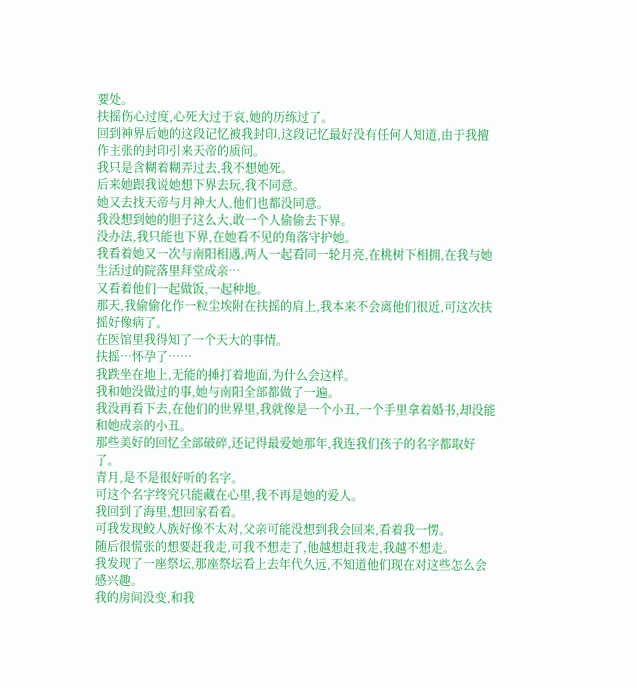要处。
扶摇伤心过度,心死大过于哀,她的历练过了。
回到神界后她的这段记忆被我封印,这段记忆最好没有任何人知道,由于我擅作主张的封印引来天帝的质问。
我只是含糊着糊弄过去,我不想她死。
后来她跟我说她想下界去玩,我不同意。
她又去找天帝与月神大人,他们也都没同意。
我没想到她的胆子这么大,敢一个人偷偷去下界。
没办法,我只能也下界,在她看不见的角落守护她。
我看着她又一次与南阳相遇,两人一起看同一轮月亮,在桃树下相拥,在我与她生活过的院落里拜堂成亲…
又看着他们一起做饭,一起种地。
那天,我偷偷化作一粒尘埃附在扶摇的肩上,我本来不会离他们很近,可这次扶摇好像病了。
在医馆里我得知了一个天大的事情。
扶摇…怀孕了……
我跌坐在地上,无能的捶打着地面,为什么会这样。
我和她没做过的事,她与南阳全部都做了一遍。
我没再看下去,在他们的世界里,我就像是一个小丑,一个手里拿着婚书,却没能和她成亲的小丑。
那些美好的回忆全部破碎,还记得最爱她那年,我连我们孩子的名字都取好了。
青月,是不是很好听的名字。
可这个名字终究只能藏在心里,我不再是她的爱人。
我回到了海里,想回家看看。
可我发现鲛人族好像不太对,父亲可能没想到我会回来,看着我一愣。
随后很慌张的想要赶我走,可我不想走了,他越想赶我走,我越不想走。
我发现了一座祭坛,那座祭坛看上去年代久远,不知道他们现在对这些怎么会感兴趣。
我的房间没变,和我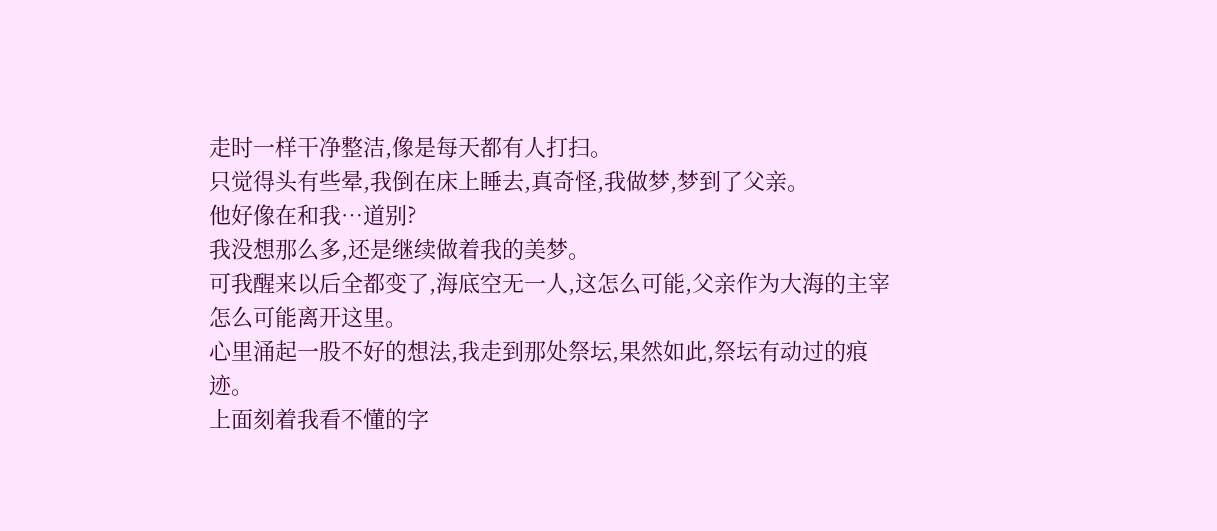走时一样干净整洁,像是每天都有人打扫。
只觉得头有些晕,我倒在床上睡去,真奇怪,我做梦,梦到了父亲。
他好像在和我…道别?
我没想那么多,还是继续做着我的美梦。
可我醒来以后全都变了,海底空无一人,这怎么可能,父亲作为大海的主宰怎么可能离开这里。
心里涌起一股不好的想法,我走到那处祭坛,果然如此,祭坛有动过的痕迹。
上面刻着我看不懂的字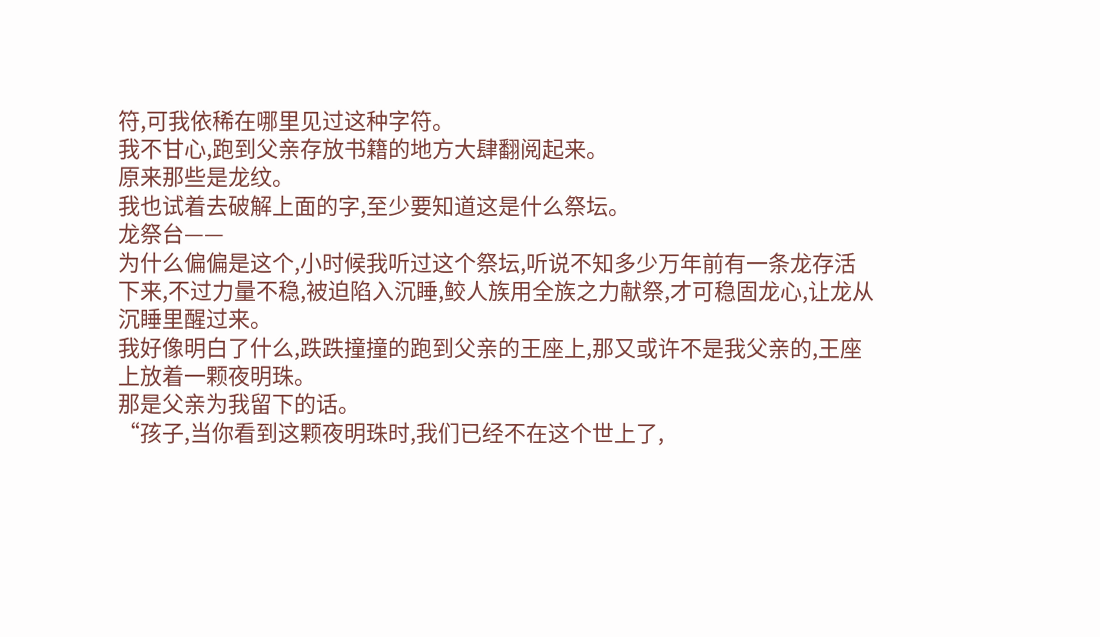符,可我依稀在哪里见过这种字符。
我不甘心,跑到父亲存放书籍的地方大肆翻阅起来。
原来那些是龙纹。
我也试着去破解上面的字,至少要知道这是什么祭坛。
龙祭台——
为什么偏偏是这个,小时候我听过这个祭坛,听说不知多少万年前有一条龙存活下来,不过力量不稳,被迫陷入沉睡,鲛人族用全族之力献祭,才可稳固龙心,让龙从沉睡里醒过来。
我好像明白了什么,跌跌撞撞的跑到父亲的王座上,那又或许不是我父亲的,王座上放着一颗夜明珠。
那是父亲为我留下的话。
“孩子,当你看到这颗夜明珠时,我们已经不在这个世上了,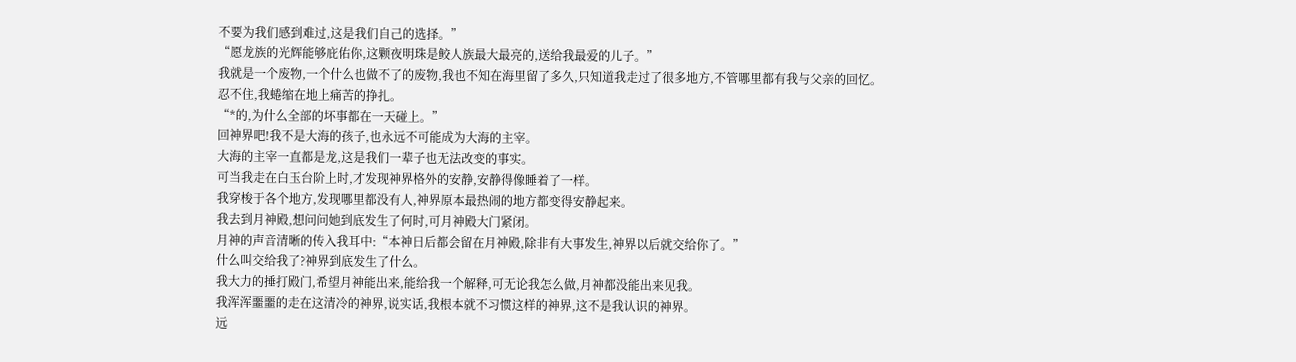不要为我们感到难过,这是我们自己的选择。”
“愿龙族的光辉能够庇佑你,这颗夜明珠是鲛人族最大最亮的,送给我最爱的儿子。”
我就是一个废物,一个什么也做不了的废物,我也不知在海里留了多久,只知道我走过了很多地方,不管哪里都有我与父亲的回忆。
忍不住,我蜷缩在地上痛苦的挣扎。
“*的,为什么全部的坏事都在一天碰上。”
回神界吧!我不是大海的孩子,也永远不可能成为大海的主宰。
大海的主宰一直都是龙,这是我们一辈子也无法改变的事实。
可当我走在白玉台阶上时,才发现神界格外的安静,安静得像睡着了一样。
我穿梭于各个地方,发现哪里都没有人,神界原本最热闹的地方都变得安静起来。
我去到月神殿,想问问她到底发生了何时,可月神殿大门紧闭。
月神的声音清晰的传入我耳中:“本神日后都会留在月神殿,除非有大事发生,神界以后就交给你了。”
什么叫交给我了?神界到底发生了什么。
我大力的捶打殿门,希望月神能出来,能给我一个解释,可无论我怎么做,月神都没能出来见我。
我浑浑噩噩的走在这清冷的神界,说实话,我根本就不习惯这样的神界,这不是我认识的神界。
远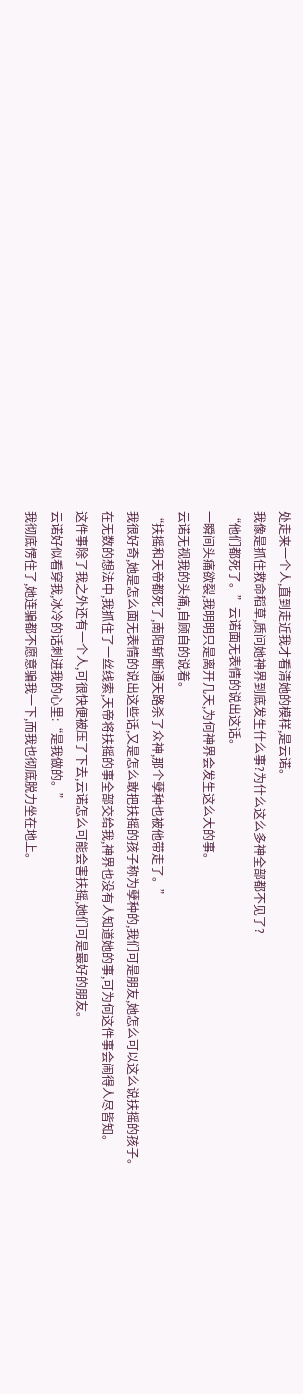处走来一个人,直到走近我才看清她的模样,是云诺。
我像是抓住救命稻草,质问她神界到底发生什么事?为什么这么多神全部都不见了?
“他们都死了。”云诺面无表情的说出这话。
一瞬间头痛欲裂,我明明只是离开几天,为何神界会发生这么大的事。
云诺无视我的头痛,自顾自的说着。
“扶摇和天帝都死了,南阳斩断通天路杀了众神,那个孽种也被他带走了。”
我很好奇,她是怎么面无表情的说出这些话,又是怎么敢把扶摇的孩子称为孽种的,我们可是朋友,她怎么可以这么说扶摇的孩子。
在无数的想法中,我抓住了一丝线索,天帝将扶摇的事全部交给我,神界也没有人知道她的事,可为何这件事会闹得人尽皆知。
这件事除了我之外还有一个人,可很快便被压了下去,云诺怎么可能会害扶摇,她们可是最好的朋友。
云诺好似看穿我,冰冷的话刺进我的心里:“是我做的。”
我彻底愣住了,她连骗都不愿意骗我一下,而我也彻底脱力坐在地上。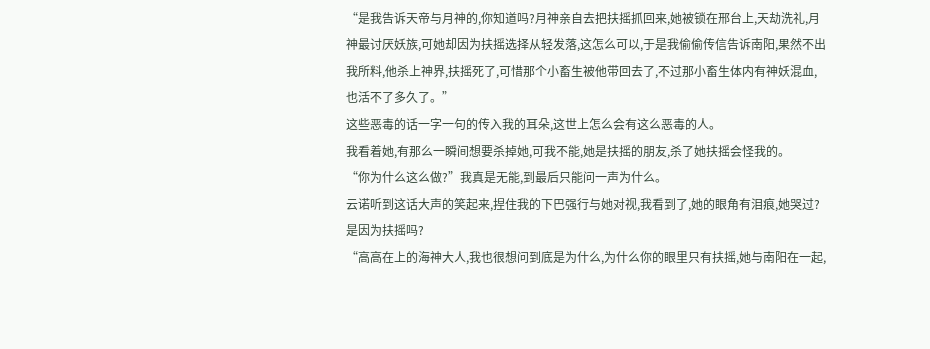“是我告诉天帝与月神的,你知道吗?月神亲自去把扶摇抓回来,她被锁在邢台上,天劫洗礼,月神最讨厌妖族,可她却因为扶摇选择从轻发落,这怎么可以,于是我偷偷传信告诉南阳,果然不出我所料,他杀上神界,扶摇死了,可惜那个小畜生被他带回去了,不过那小畜生体内有神妖混血,也活不了多久了。”
这些恶毒的话一字一句的传入我的耳朵,这世上怎么会有这么恶毒的人。
我看着她,有那么一瞬间想要杀掉她,可我不能,她是扶摇的朋友,杀了她扶摇会怪我的。
“你为什么这么做?”我真是无能,到最后只能问一声为什么。
云诺听到这话大声的笑起来,捏住我的下巴强行与她对视,我看到了,她的眼角有泪痕,她哭过?是因为扶摇吗?
“高高在上的海神大人,我也很想问到底是为什么,为什么你的眼里只有扶摇,她与南阳在一起,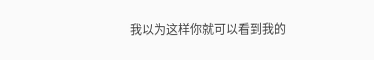我以为这样你就可以看到我的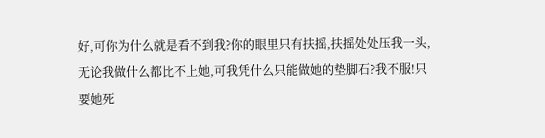好,可你为什么就是看不到我?你的眼里只有扶摇,扶摇处处压我一头,无论我做什么都比不上她,可我凭什么只能做她的垫脚石?我不服!只要她死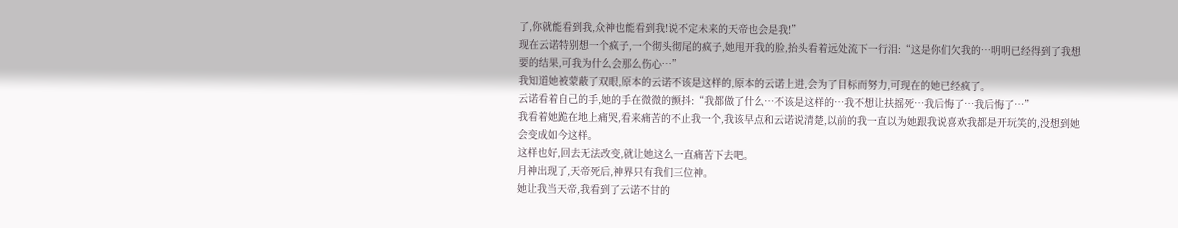了,你就能看到我,众神也能看到我!说不定未来的天帝也会是我!”
现在云诺特别想一个疯子,一个彻头彻尾的疯子,她甩开我的脸,抬头看着远处流下一行泪:“这是你们欠我的…明明已经得到了我想要的结果,可我为什么会那么伤心…”
我知道她被蒙蔽了双眼,原本的云诺不该是这样的,原本的云诺上进,会为了目标而努力,可现在的她已经疯了。
云诺看着自己的手,她的手在微微的颤抖:“我都做了什么…不该是这样的…我不想让扶摇死…我后悔了…我后悔了…”
我看着她跪在地上痛哭,看来痛苦的不止我一个,我该早点和云诺说清楚,以前的我一直以为她跟我说喜欢我都是开玩笑的,没想到她会变成如今这样。
这样也好,回去无法改变,就让她这么一直痛苦下去吧。
月神出现了,天帝死后,神界只有我们三位神。
她让我当天帝,我看到了云诺不甘的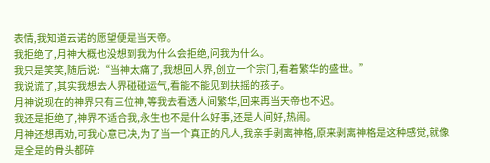表情,我知道云诺的愿望便是当天帝。
我拒绝了,月神大概也没想到我为什么会拒绝,问我为什么。
我只是笑笑,随后说:“当神太痛了,我想回人界,创立一个宗门,看着繁华的盛世。”
我说谎了,其实我想去人界碰碰运气,看能不能见到扶摇的孩子。
月神说现在的神界只有三位神,等我去看透人间繁华,回来再当天帝也不迟。
我还是拒绝了,神界不适合我,永生也不是什么好事,还是人间好,热闹。
月神还想再劝,可我心意已决,为了当一个真正的凡人,我亲手剥离神格,原来剥离神格是这种感觉,就像是全是的骨头都碎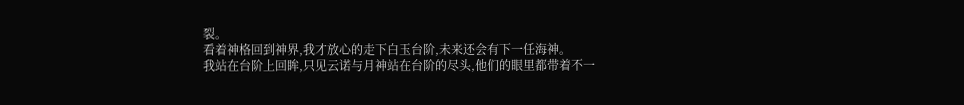裂。
看着神格回到神界,我才放心的走下白玉台阶,未来还会有下一任海神。
我站在台阶上回眸,只见云诺与月神站在台阶的尽头,他们的眼里都带着不一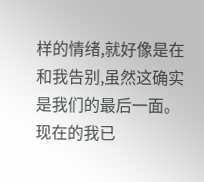样的情绪,就好像是在和我告别,虽然这确实是我们的最后一面。
现在的我已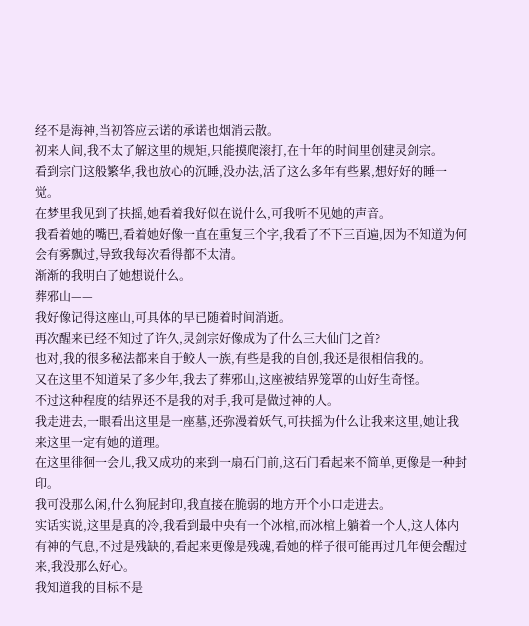经不是海神,当初答应云诺的承诺也烟消云散。
初来人间,我不太了解这里的规矩,只能摸爬滚打,在十年的时间里创建灵剑宗。
看到宗门这般繁华,我也放心的沉睡,没办法,活了这么多年有些累,想好好的睡一觉。
在梦里我见到了扶摇,她看着我好似在说什么,可我听不见她的声音。
我看着她的嘴巴,看着她好像一直在重复三个字,我看了不下三百遍,因为不知道为何会有雾飘过,导致我每次看得都不太清。
渐渐的我明白了她想说什么。
葬邪山——
我好像记得这座山,可具体的早已随着时间消逝。
再次醒来已经不知过了许久,灵剑宗好像成为了什么三大仙门之首?
也对,我的很多秘法都来自于鲛人一族,有些是我的自创,我还是很相信我的。
又在这里不知道呆了多少年,我去了葬邪山,这座被结界笼罩的山好生奇怪。
不过这种程度的结界还不是我的对手,我可是做过神的人。
我走进去,一眼看出这里是一座墓,还弥漫着妖气,可扶摇为什么让我来这里,她让我来这里一定有她的道理。
在这里徘徊一会儿,我又成功的来到一扇石门前,这石门看起来不简单,更像是一种封印。
我可没那么闲,什么狗屁封印,我直接在脆弱的地方开个小口走进去。
实话实说,这里是真的冷,我看到最中央有一个冰棺,而冰棺上躺着一个人,这人体内有神的气息,不过是残缺的,看起来更像是残魂,看她的样子很可能再过几年便会醒过来,我没那么好心。
我知道我的目标不是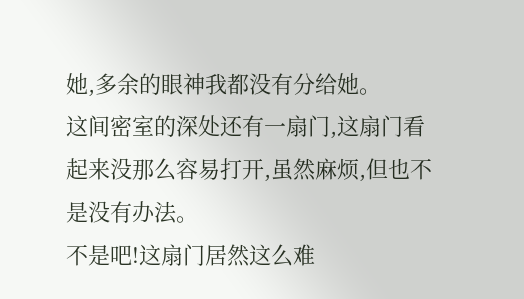她,多余的眼神我都没有分给她。
这间密室的深处还有一扇门,这扇门看起来没那么容易打开,虽然麻烦,但也不是没有办法。
不是吧!这扇门居然这么难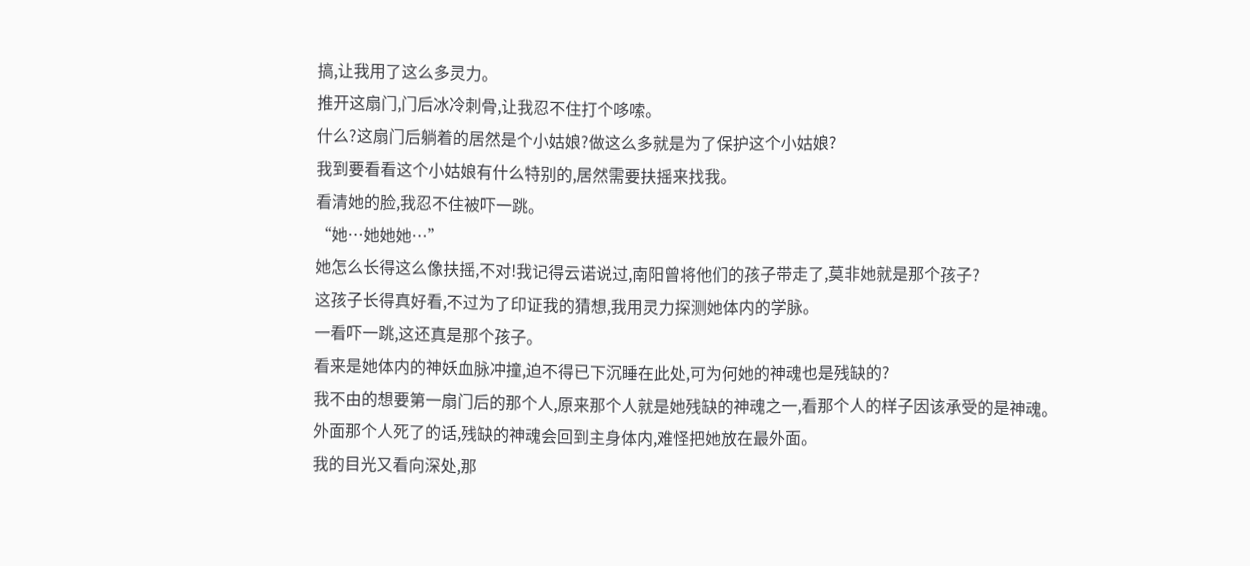搞,让我用了这么多灵力。
推开这扇门,门后冰冷刺骨,让我忍不住打个哆嗦。
什么?这扇门后躺着的居然是个小姑娘?做这么多就是为了保护这个小姑娘?
我到要看看这个小姑娘有什么特别的,居然需要扶摇来找我。
看清她的脸,我忍不住被吓一跳。
“她…她她她…”
她怎么长得这么像扶摇,不对!我记得云诺说过,南阳曾将他们的孩子带走了,莫非她就是那个孩子?
这孩子长得真好看,不过为了印证我的猜想,我用灵力探测她体内的学脉。
一看吓一跳,这还真是那个孩子。
看来是她体内的神妖血脉冲撞,迫不得已下沉睡在此处,可为何她的神魂也是残缺的?
我不由的想要第一扇门后的那个人,原来那个人就是她残缺的神魂之一,看那个人的样子因该承受的是神魂。
外面那个人死了的话,残缺的神魂会回到主身体内,难怪把她放在最外面。
我的目光又看向深处,那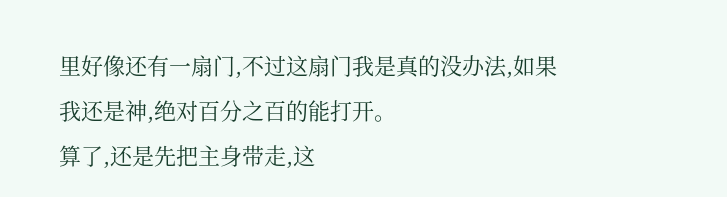里好像还有一扇门,不过这扇门我是真的没办法,如果我还是神,绝对百分之百的能打开。
算了,还是先把主身带走,这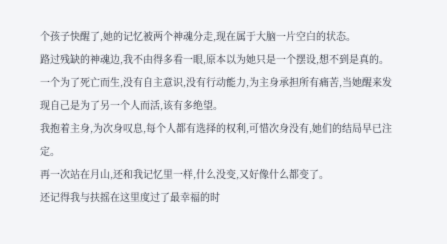个孩子快醒了,她的记忆被两个神魂分走,现在属于大脑一片空白的状态。
路过残缺的神魂边,我不由得多看一眼,原本以为她只是一个摆设,想不到是真的。
一个为了死亡而生,没有自主意识,没有行动能力,为主身承担所有痛苦,当她醒来发现自己是为了另一个人而活,该有多绝望。
我抱着主身,为次身叹息,每个人都有选择的权利,可惜次身没有,她们的结局早已注定。
再一次站在月山,还和我记忆里一样,什么没变,又好像什么都变了。
还记得我与扶摇在这里度过了最幸福的时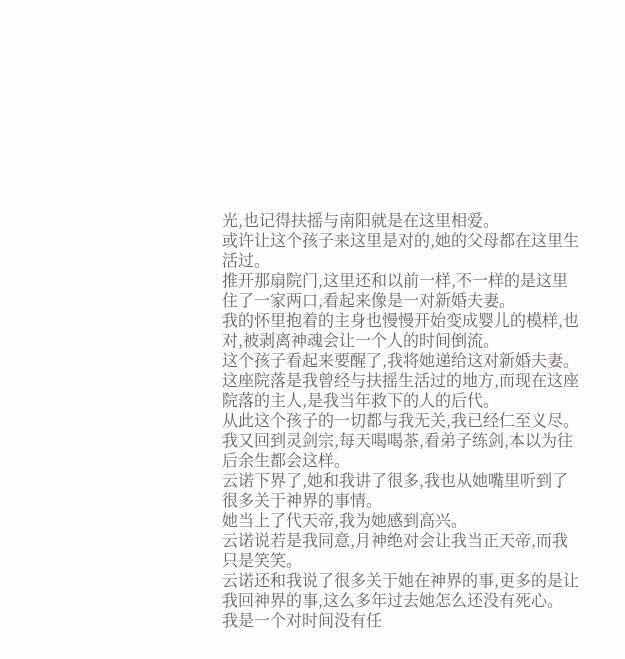光,也记得扶摇与南阳就是在这里相爱。
或许让这个孩子来这里是对的,她的父母都在这里生活过。
推开那扇院门,这里还和以前一样,不一样的是这里住了一家两口,看起来像是一对新婚夫妻。
我的怀里抱着的主身也慢慢开始变成婴儿的模样,也对,被剥离神魂会让一个人的时间倒流。
这个孩子看起来要醒了,我将她递给这对新婚夫妻。
这座院落是我曾经与扶摇生活过的地方,而现在这座院落的主人,是我当年救下的人的后代。
从此这个孩子的一切都与我无关,我已经仁至义尽。
我又回到灵剑宗,每天喝喝茶,看弟子练剑,本以为往后余生都会这样。
云诺下界了,她和我讲了很多,我也从她嘴里听到了很多关于神界的事情。
她当上了代天帝,我为她感到高兴。
云诺说若是我同意,月神绝对会让我当正天帝,而我只是笑笑。
云诺还和我说了很多关于她在神界的事,更多的是让我回神界的事,这么多年过去她怎么还没有死心。
我是一个对时间没有任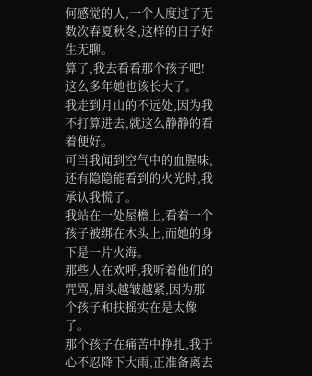何感觉的人,一个人度过了无数次春夏秋冬,这样的日子好生无聊。
算了,我去看看那个孩子吧!这么多年她也该长大了。
我走到月山的不远处,因为我不打算进去,就这么静静的看着便好。
可当我闻到空气中的血腥味,还有隐隐能看到的火光时,我承认我慌了。
我站在一处屋檐上,看着一个孩子被绑在木头上,而她的身下是一片火海。
那些人在欢呼,我听着他们的咒骂,眉头越皱越紧,因为那个孩子和扶摇实在是太像了。
那个孩子在痛苦中挣扎,我于心不忍降下大雨,正准备离去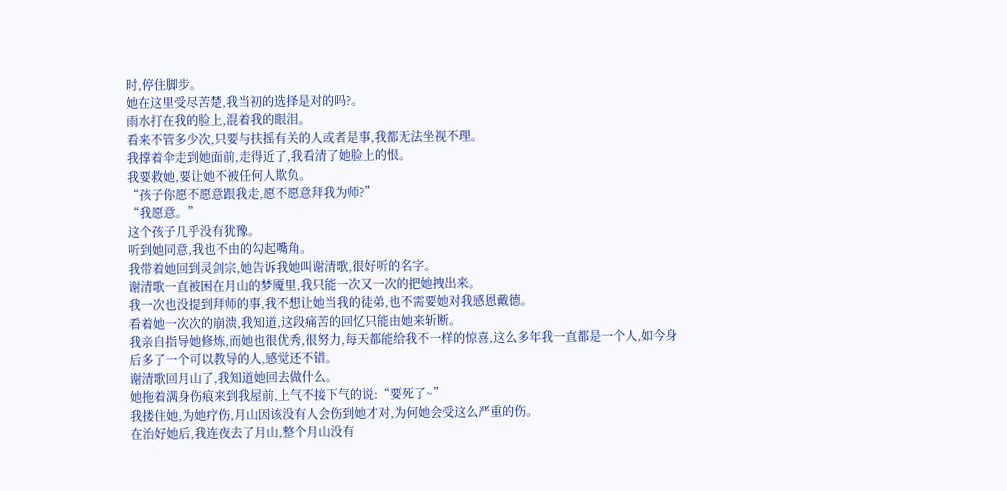时,停住脚步。
她在这里受尽苦楚,我当初的选择是对的吗?。
雨水打在我的脸上,混着我的眼泪。
看来不管多少次,只要与扶摇有关的人或者是事,我都无法坐视不理。
我撑着伞走到她面前,走得近了,我看清了她脸上的恨。
我要救她,要让她不被任何人欺负。
“孩子你愿不愿意跟我走,愿不愿意拜我为师?”
“我愿意。”
这个孩子几乎没有犹豫。
听到她同意,我也不由的勾起嘴角。
我带着她回到灵剑宗,她告诉我她叫谢清歌,很好听的名字。
谢清歌一直被困在月山的梦魇里,我只能一次又一次的把她拽出来。
我一次也没提到拜师的事,我不想让她当我的徒弟,也不需要她对我感恩戴德。
看着她一次次的崩溃,我知道,这段痛苦的回忆只能由她来斩断。
我亲自指导她修炼,而她也很优秀,很努力,每天都能给我不一样的惊喜,这么多年我一直都是一个人,如今身后多了一个可以教导的人,感觉还不错。
谢清歌回月山了,我知道她回去做什么。
她拖着满身伤痕来到我屋前,上气不接下气的说:“要死了~”
我搂住她,为她疗伤,月山因该没有人会伤到她才对,为何她会受这么严重的伤。
在治好她后,我连夜去了月山,整个月山没有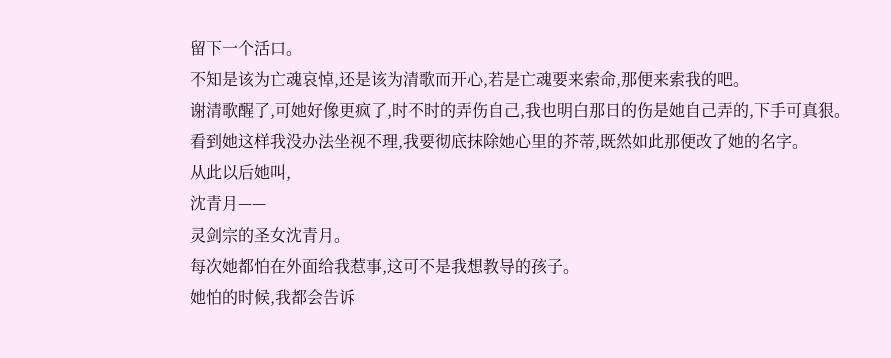留下一个活口。
不知是该为亡魂哀悼,还是该为清歌而开心,若是亡魂要来索命,那便来索我的吧。
谢清歌醒了,可她好像更疯了,时不时的弄伤自己,我也明白那日的伤是她自己弄的,下手可真狠。
看到她这样我没办法坐视不理,我要彻底抹除她心里的芥蒂,既然如此那便改了她的名字。
从此以后她叫,
沈青月——
灵剑宗的圣女沈青月。
每次她都怕在外面给我惹事,这可不是我想教导的孩子。
她怕的时候,我都会告诉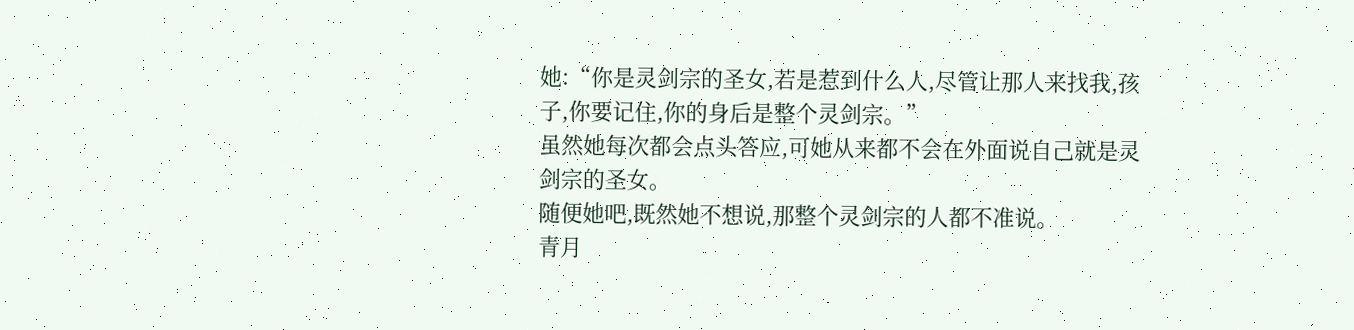她:“你是灵剑宗的圣女,若是惹到什么人,尽管让那人来找我,孩子,你要记住,你的身后是整个灵剑宗。”
虽然她每次都会点头答应,可她从来都不会在外面说自己就是灵剑宗的圣女。
随便她吧,既然她不想说,那整个灵剑宗的人都不准说。
青月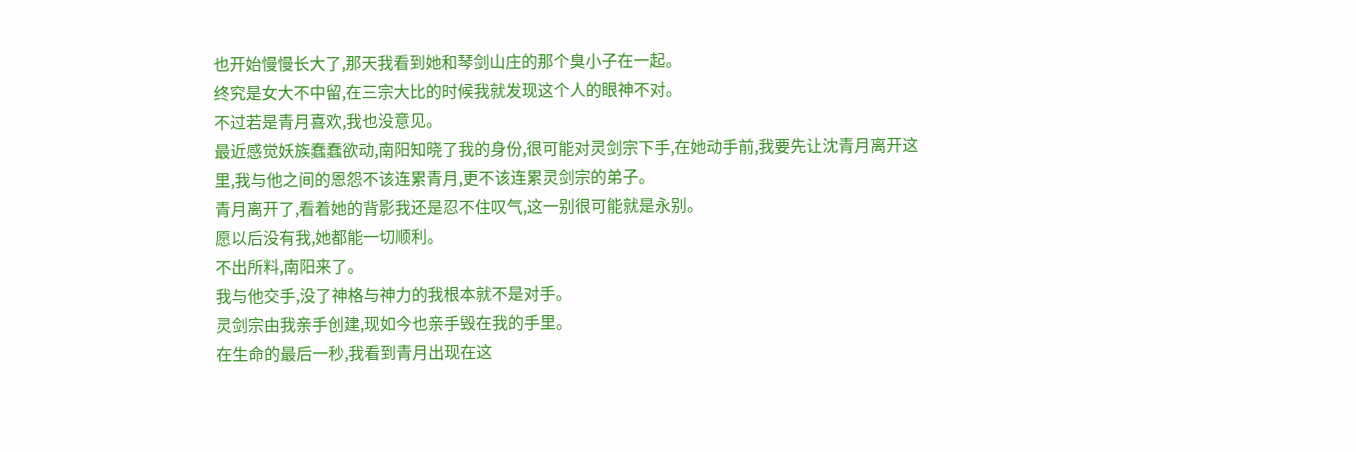也开始慢慢长大了,那天我看到她和琴剑山庄的那个臭小子在一起。
终究是女大不中留,在三宗大比的时候我就发现这个人的眼神不对。
不过若是青月喜欢,我也没意见。
最近感觉妖族蠢蠢欲动,南阳知晓了我的身份,很可能对灵剑宗下手,在她动手前,我要先让沈青月离开这里,我与他之间的恩怨不该连累青月,更不该连累灵剑宗的弟子。
青月离开了,看着她的背影我还是忍不住叹气,这一别很可能就是永别。
愿以后没有我,她都能一切顺利。
不出所料,南阳来了。
我与他交手,没了神格与神力的我根本就不是对手。
灵剑宗由我亲手创建,现如今也亲手毁在我的手里。
在生命的最后一秒,我看到青月出现在这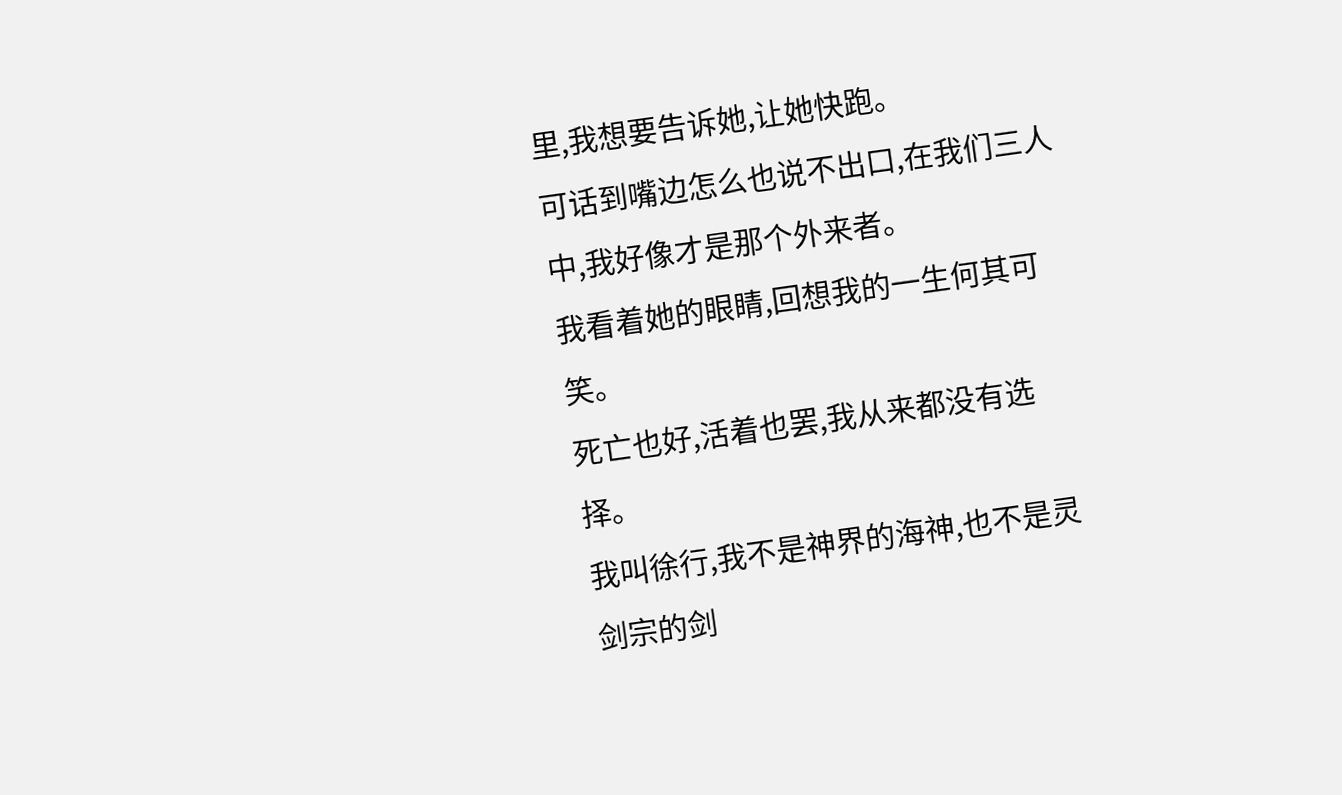里,我想要告诉她,让她快跑。
可话到嘴边怎么也说不出口,在我们三人中,我好像才是那个外来者。
我看着她的眼睛,回想我的一生何其可笑。
死亡也好,活着也罢,我从来都没有选择。
我叫徐行,我不是神界的海神,也不是灵剑宗的剑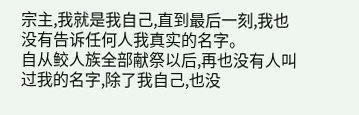宗主,我就是我自己,直到最后一刻,我也没有告诉任何人我真实的名字。
自从鲛人族全部献祭以后,再也没有人叫过我的名字,除了我自己,也没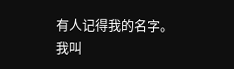有人记得我的名字。
我叫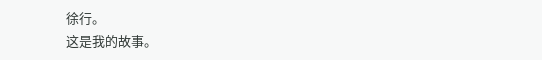徐行。
这是我的故事。